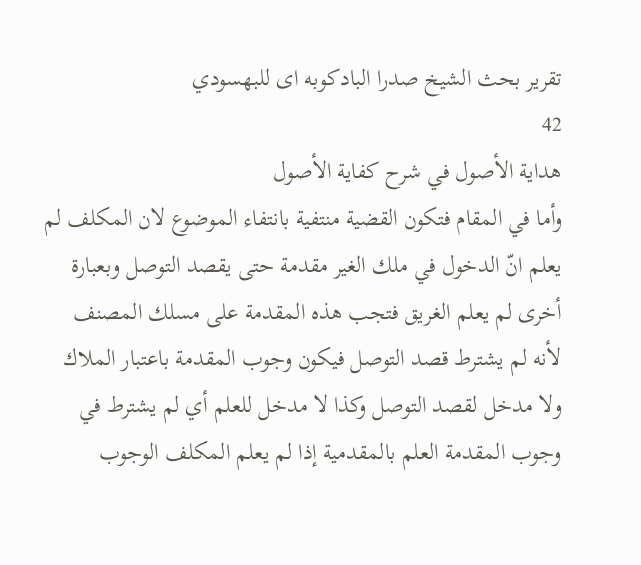تقرير بحث الشيخ صدرا البادكوبه اى للبهسودي
42
هداية الأصول في شرح كفاية الأصول
وأما في المقام فتكون القضية منتفية بانتفاء الموضوع لان المكلف لم يعلم انّ الدخول في ملك الغير مقدمة حتى يقصد التوصل وبعبارة أخرى لم يعلم الغريق فتجب هذه المقدمة على مسلك المصنف لأنه لم يشترط قصد التوصل فيكون وجوب المقدمة باعتبار الملاك ولا مدخل لقصد التوصل وكذا لا مدخل للعلم أي لم يشترط في وجوب المقدمة العلم بالمقدمية إذا لم يعلم المكلف الوجوب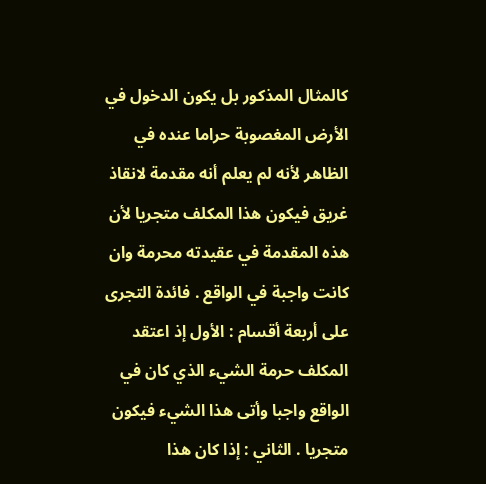كالمثال المذكور بل يكون الدخول في الأرض المغصوبة حراما عنده في الظاهر لأنه لم يعلم أنه مقدمة لانقاذ غريق فيكون هذا المكلف متجريا لأن هذه المقدمة في عقيدته محرمة وان كانت واجبة في الواقع . فائدة التجرى على أربعة أقسام : الأول إذ اعتقد المكلف حرمة الشيء الذي كان في الواقع واجبا وأتى هذا الشيء فيكون متجريا . الثاني : إذا كان هذا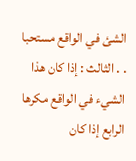الشئ في الواقع مستحبا . . الثالث : إذا كان هذا الشيء في الواقع مكرها الرابع إذا كان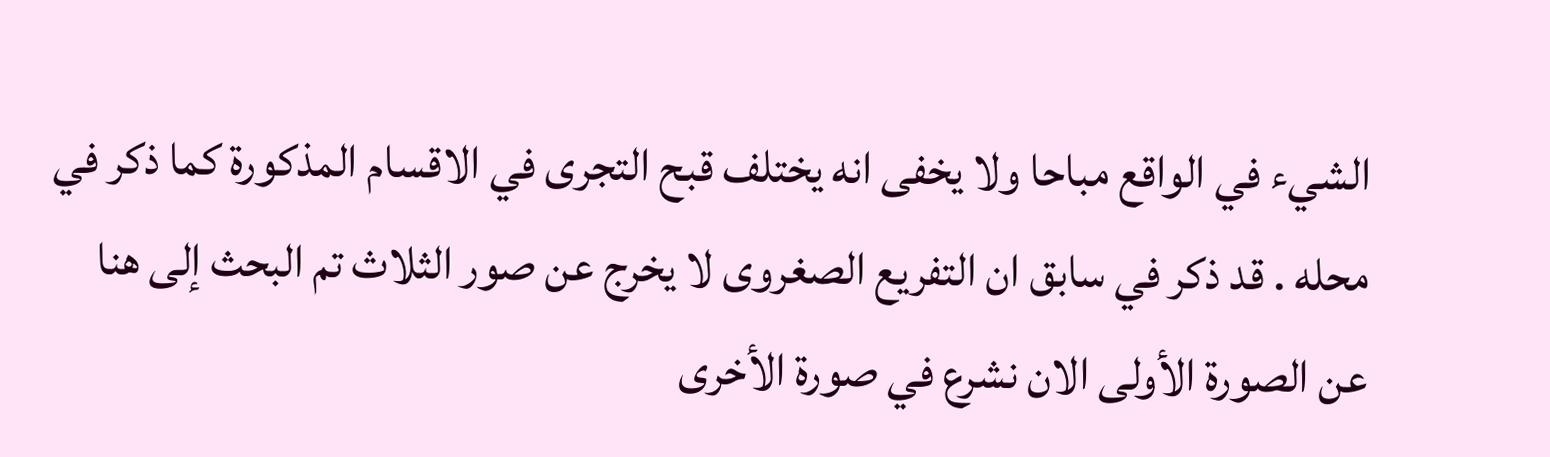الشيء في الواقع مباحا ولا يخفى انه يختلف قبح التجرى في الاقسام المذكورة كما ذكر في محله . قد ذكر في سابق ان التفريع الصغروى لا يخرج عن صور الثلاث تم البحث إلى هنا عن الصورة الأولى الان نشرع في صورة الأخرى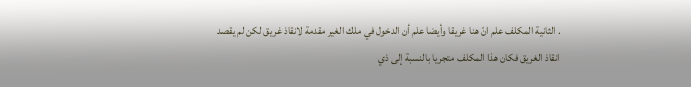. الثانية المكلف علم انّ هنا غريقا وأيضا علم أن الدخول في ملك الغير مقدمة لانقاذ غريق لكن لم يقصد انقاذ الغريق فكان هذا المكلف متجريا بالنسبة إلى ذي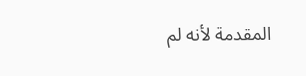المقدمة لأنه لم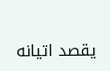يقصد اتيانه